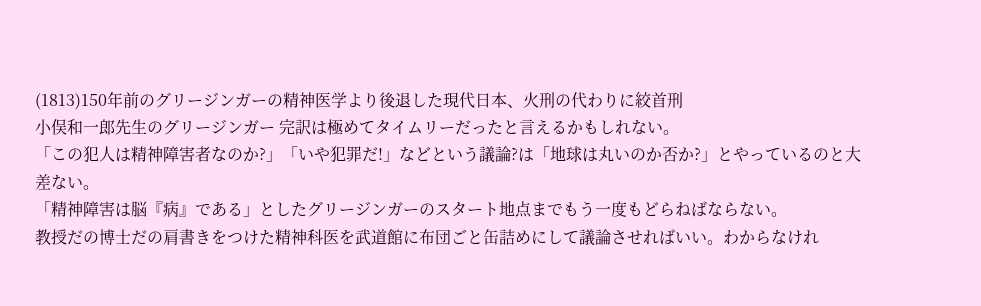(1813)150年前のグリージンガーの精神医学より後退した現代日本、火刑の代わりに絞首刑
小俣和一郎先生のグリージンガー 完訳は極めてタイムリーだったと言えるかもしれない。
「この犯人は精神障害者なのか?」「いや犯罪だ!」などという議論?は「地球は丸いのか否か?」とやっているのと大差ない。
「精神障害は脳『病』である」としたグリージンガーのスタート地点までもう一度もどらねばならない。
教授だの博士だの肩書きをつけた精神科医を武道館に布団ごと缶詰めにして議論させればいい。わからなけれ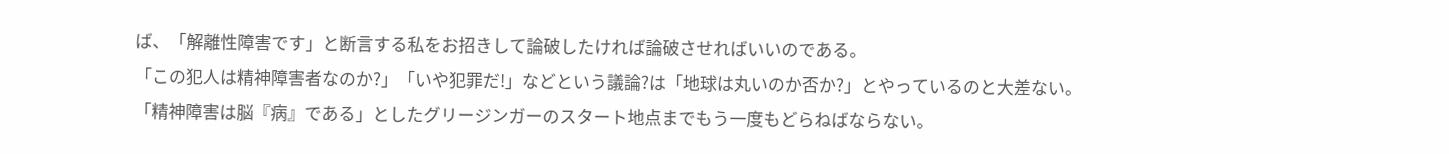ば、「解離性障害です」と断言する私をお招きして論破したければ論破させればいいのである。
「この犯人は精神障害者なのか?」「いや犯罪だ!」などという議論?は「地球は丸いのか否か?」とやっているのと大差ない。
「精神障害は脳『病』である」としたグリージンガーのスタート地点までもう一度もどらねばならない。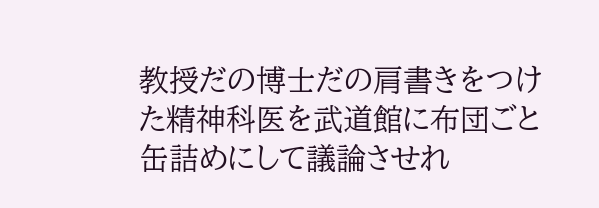教授だの博士だの肩書きをつけた精神科医を武道館に布団ごと缶詰めにして議論させれ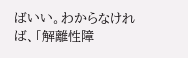ばいい。わからなければ、「解離性障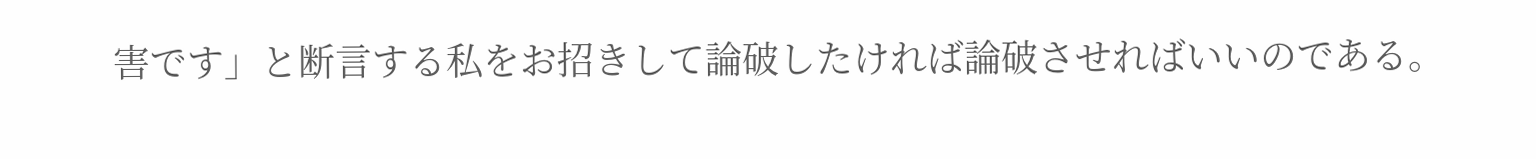害です」と断言する私をお招きして論破したければ論破させればいいのである。